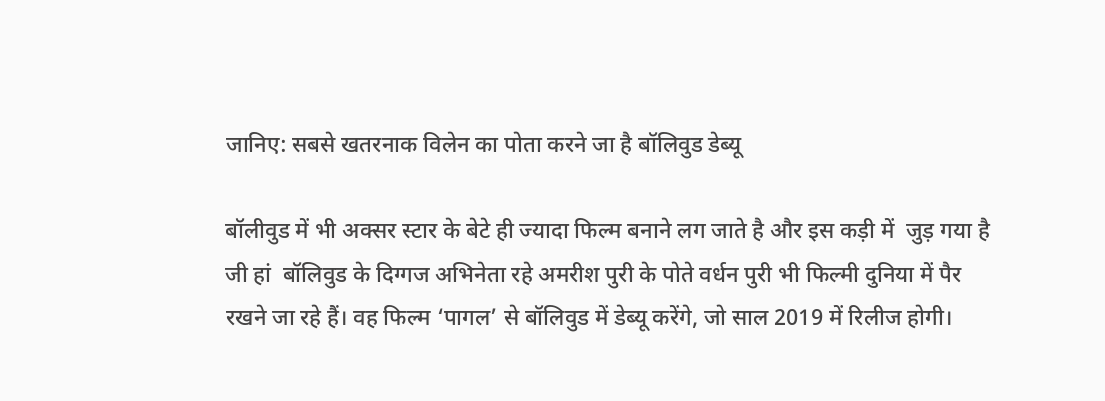जानिए: सबसे खतरनाक विलेन का पोता करने जा है बॉलिवुड डेब्यू

बॉलीवुड में भी अक्सर स्टार के बेटे ही ज्यादा फिल्म बनाने लग जाते है और इस कड़ी में  जुड़ गया है जी हां  बॉलिवुड के दिग्गज अभिनेता रहे अमरीश पुरी के पोते वर्धन पुरी भी फिल्मी दुनिया में पैर रखने जा रहे हैं। वह फिल्म ‘पागल’ से बॉलिवुड में डेब्यू करेंगे, जो साल 2019 में रिलीज होगी।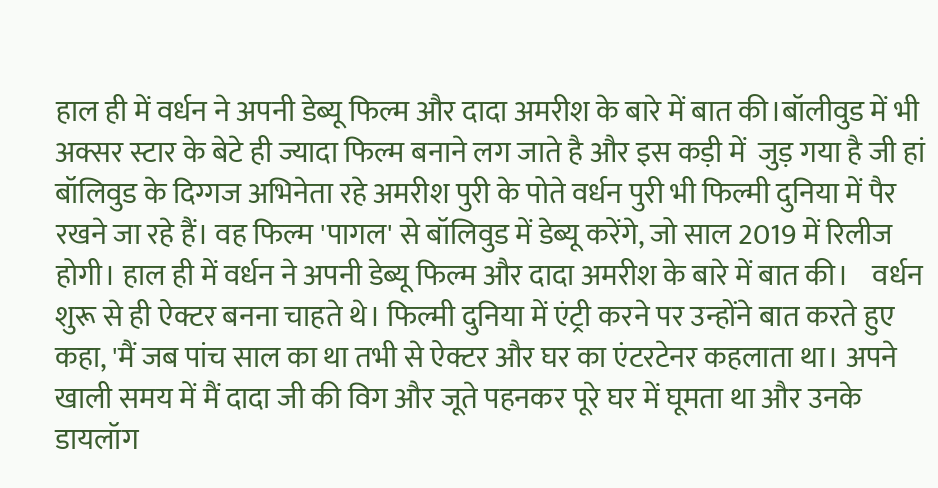हाल ही में वर्धन ने अपनी डेब्यू फिल्म और दादा अमरीश के बारे में बात की।बॉलीवुड में भी अक्सर स्टार के बेटे ही ज्यादा फिल्म बनाने लग जाते है और इस कड़ी में  जुड़ गया है जी हां  बॉलिवुड के दिग्गज अभिनेता रहे अमरीश पुरी के पोते वर्धन पुरी भी फिल्मी दुनिया में पैर रखने जा रहे हैं। वह फिल्म 'पागल' से बॉलिवुड में डेब्यू करेंगे, जो साल 2019 में रिलीज होगी। हाल ही में वर्धन ने अपनी डेब्यू फिल्म और दादा अमरीश के बारे में बात की।    वर्धन शुरू से ही ऐक्टर बनना चाहते थे। फिल्मी दुनिया में एंट्री करने पर उन्होंने बात करते हुए कहा, 'मैं जब पांच साल का था तभी से ऐक्टर और घर का एंटरटेनर कहलाता था। अपने खाली समय में मैं दादा जी की विग और जूते पहनकर पूरे घर में घूमता था और उनके डायलॉग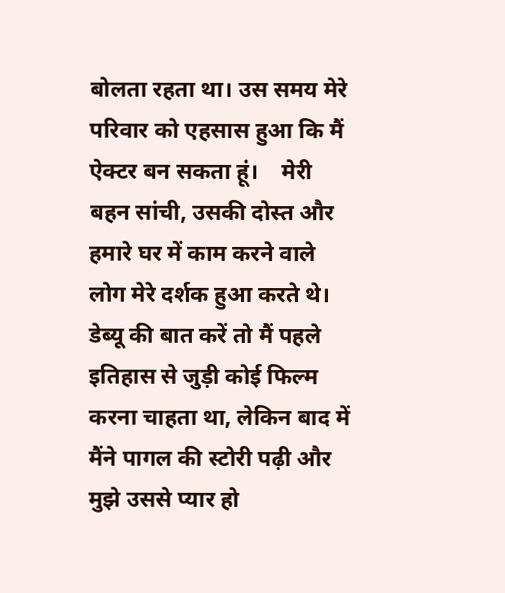बोलता रहता था। उस समय मेरे परिवार को एहसास हुआ कि मैं ऐक्टर बन सकता हूं।    मेरी बहन सांची, उसकी दोस्त और हमारे घर में काम करने वाले लोग मेरे दर्शक हुआ करते थे। डेब्यू की बात करें तो मैं पहले इतिहास से जुड़ी कोई फिल्म करना चाहता था, लेकिन बाद में मैंने पागल की स्टोरी पढ़ी और मुझे उससे प्यार हो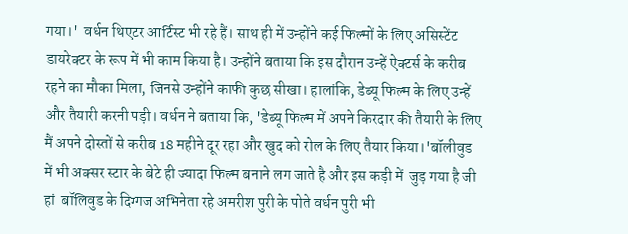गया।'  वर्धन थिएटर आर्टिस्ट भी रहे हैं। साथ ही में उन्होंने कई फिल्मों के लिए असिस्टेंट डायरेक्टर के रूप में भी काम किया है। उन्होंने बताया कि इस दौरान उन्हें ऐक्टर्स के करीब रहने का मौका मिला, जिनसे उन्होंने काफी कुछ सीखा। हालांकि, डेब्यू फिल्म के लिए उन्हें और तैयारी करनी पड़ी। वर्धन ने बताया कि, 'डेब्यू फिल्म में अपने किरदार की तैयारी के लिए मैं अपने दोस्तों से करीब 18 महीने दूर रहा और खुद को रोल के लिए तैयार किया।'बॉलीवुड में भी अक्सर स्टार के बेटे ही ज्यादा फिल्म बनाने लग जाते है और इस कड़ी में  जुड़ गया है जी हां  बॉलिवुड के दिग्गज अभिनेता रहे अमरीश पुरी के पोते वर्धन पुरी भी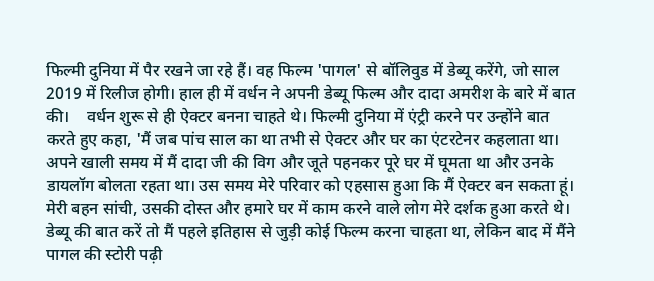फिल्मी दुनिया में पैर रखने जा रहे हैं। वह फिल्म 'पागल' से बॉलिवुड में डेब्यू करेंगे, जो साल 2019 में रिलीज होगी। हाल ही में वर्धन ने अपनी डेब्यू फिल्म और दादा अमरीश के बारे में बात की।    वर्धन शुरू से ही ऐक्टर बनना चाहते थे। फिल्मी दुनिया में एंट्री करने पर उन्होंने बात करते हुए कहा, 'मैं जब पांच साल का था तभी से ऐक्टर और घर का एंटरटेनर कहलाता था। अपने खाली समय में मैं दादा जी की विग और जूते पहनकर पूरे घर में घूमता था और उनके डायलॉग बोलता रहता था। उस समय मेरे परिवार को एहसास हुआ कि मैं ऐक्टर बन सकता हूं।    मेरी बहन सांची, उसकी दोस्त और हमारे घर में काम करने वाले लोग मेरे दर्शक हुआ करते थे। डेब्यू की बात करें तो मैं पहले इतिहास से जुड़ी कोई फिल्म करना चाहता था, लेकिन बाद में मैंने पागल की स्टोरी पढ़ी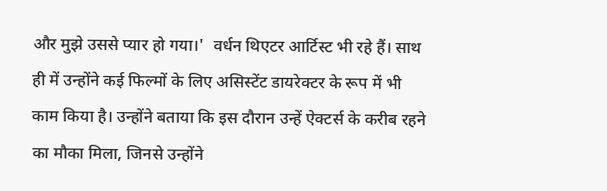और मुझे उससे प्यार हो गया।'  वर्धन थिएटर आर्टिस्ट भी रहे हैं। साथ ही में उन्होंने कई फिल्मों के लिए असिस्टेंट डायरेक्टर के रूप में भी काम किया है। उन्होंने बताया कि इस दौरान उन्हें ऐक्टर्स के करीब रहने का मौका मिला, जिनसे उन्होंने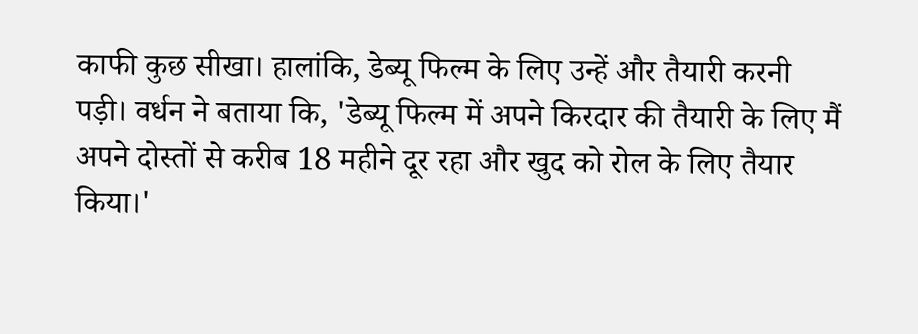काफी कुछ सीखा। हालांकि, डेब्यू फिल्म के लिए उन्हें और तैयारी करनी पड़ी। वर्धन ने बताया कि, 'डेब्यू फिल्म में अपने किरदार की तैयारी के लिए मैं अपने दोस्तों से करीब 18 महीने दूर रहा और खुद को रोल के लिए तैयार किया।'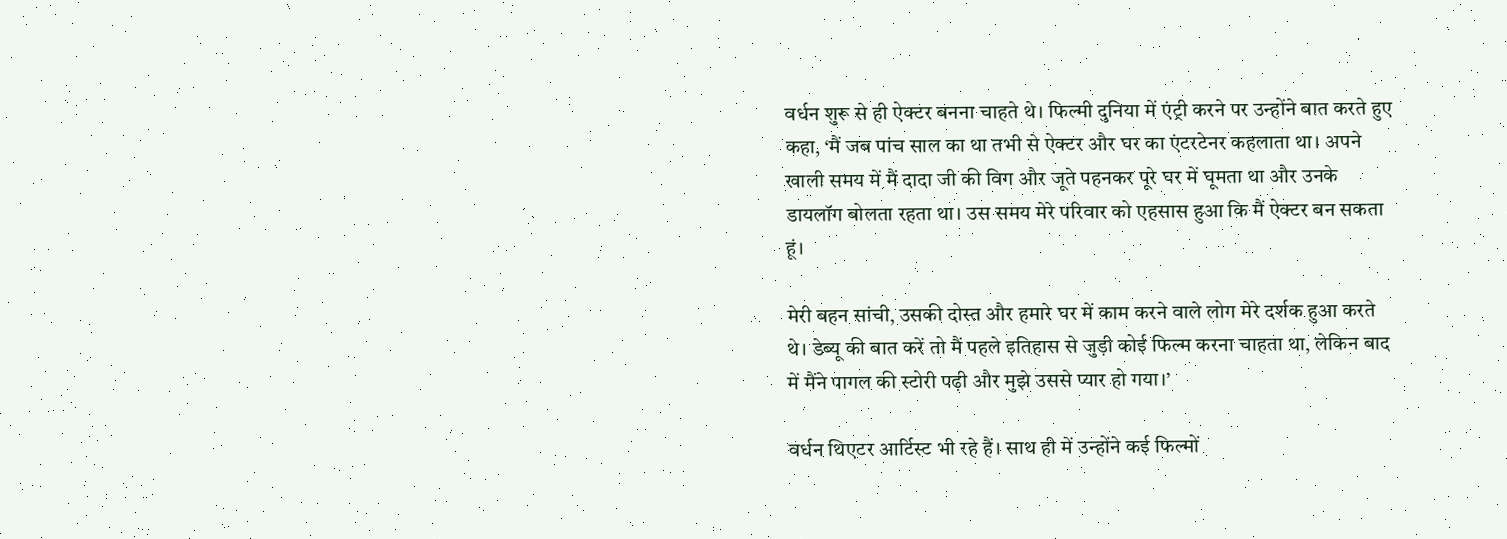वर्धन शुरू से ही ऐक्टर बनना चाहते थे। फिल्मी दुनिया में एंट्री करने पर उन्होंने बात करते हुए कहा, ‘मैं जब पांच साल का था तभी से ऐक्टर और घर का एंटरटेनर कहलाता था। अपने खाली समय में मैं दादा जी की विग और जूते पहनकर पूरे घर में घूमता था और उनके डायलॉग बोलता रहता था। उस समय मेरे परिवार को एहसास हुआ कि मैं ऐक्टर बन सकता हूं।

मेरी बहन सांची, उसकी दोस्त और हमारे घर में काम करने वाले लोग मेरे दर्शक हुआ करते थे। डेब्यू की बात करें तो मैं पहले इतिहास से जुड़ी कोई फिल्म करना चाहता था, लेकिन बाद में मैंने पागल की स्टोरी पढ़ी और मुझे उससे प्यार हो गया।’

वर्धन थिएटर आर्टिस्ट भी रहे हैं। साथ ही में उन्होंने कई फिल्मों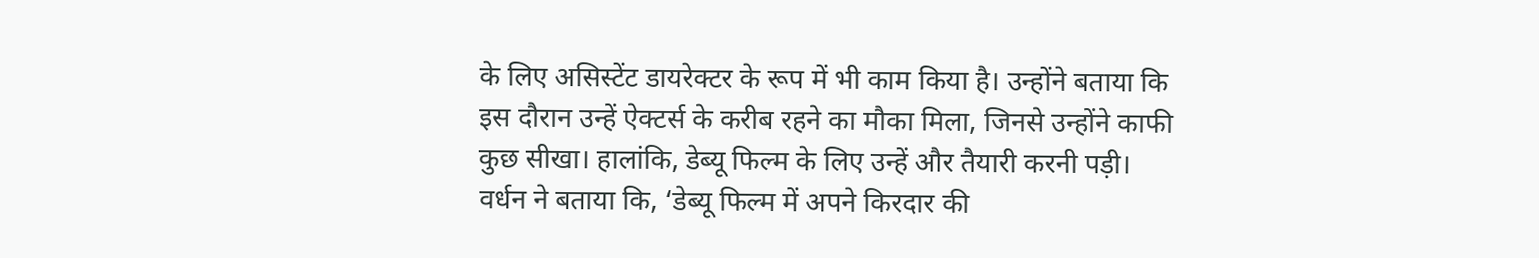के लिए असिस्टेंट डायरेक्टर के रूप में भी काम किया है। उन्होंने बताया कि इस दौरान उन्हें ऐक्टर्स के करीब रहने का मौका मिला, जिनसे उन्होंने काफी कुछ सीखा। हालांकि, डेब्यू फिल्म के लिए उन्हें और तैयारी करनी पड़ी। वर्धन ने बताया कि, ‘डेब्यू फिल्म में अपने किरदार की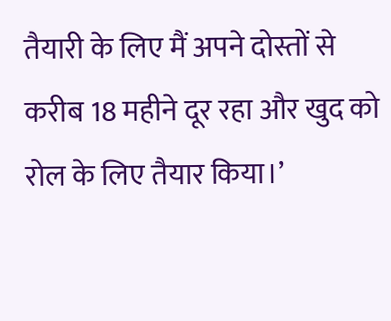तैयारी के लिए मैं अपने दोस्तों से करीब 18 महीने दूर रहा और खुद को रोल के लिए तैयार किया।’